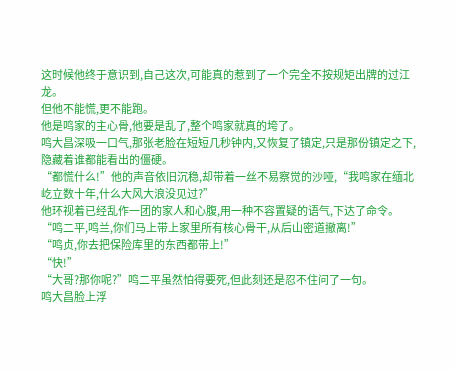这时候他终于意识到,自己这次,可能真的惹到了一个完全不按规矩出牌的过江龙。
但他不能慌,更不能跑。
他是鸣家的主心骨,他要是乱了,整个鸣家就真的垮了。
鸣大昌深吸一口气,那张老脸在短短几秒钟内,又恢复了镇定,只是那份镇定之下,隐藏着谁都能看出的僵硬。
“都慌什么!”他的声音依旧沉稳,却带着一丝不易察觉的沙哑,“我鸣家在缅北屹立数十年,什么大风大浪没见过?”
他环视着已经乱作一团的家人和心腹,用一种不容置疑的语气,下达了命令。
“鸣二平,鸣兰,你们马上带上家里所有核心骨干,从后山密道撤离!”
“鸣贞,你去把保险库里的东西都带上!”
“快!”
“大哥?那你呢?”鸣二平虽然怕得要死,但此刻还是忍不住问了一句。
鸣大昌脸上浮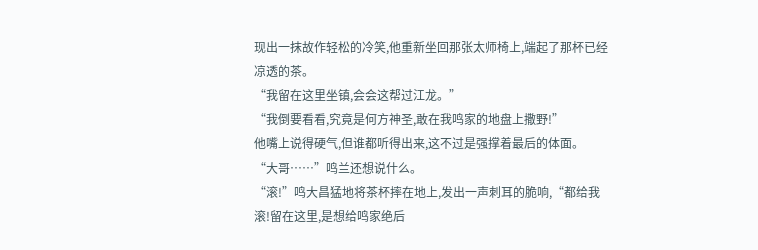现出一抹故作轻松的冷笑,他重新坐回那张太师椅上,端起了那杯已经凉透的茶。
“我留在这里坐镇,会会这帮过江龙。”
“我倒要看看,究竟是何方神圣,敢在我鸣家的地盘上撒野!”
他嘴上说得硬气,但谁都听得出来,这不过是强撑着最后的体面。
“大哥……”鸣兰还想说什么。
“滚!”鸣大昌猛地将茶杯摔在地上,发出一声刺耳的脆响,“都给我滚!留在这里,是想给鸣家绝后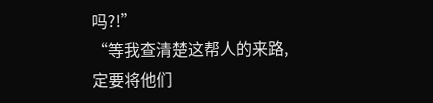吗?!”
“等我查清楚这帮人的来路,定要将他们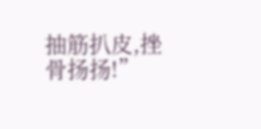抽筋扒皮,挫骨扬扬!”